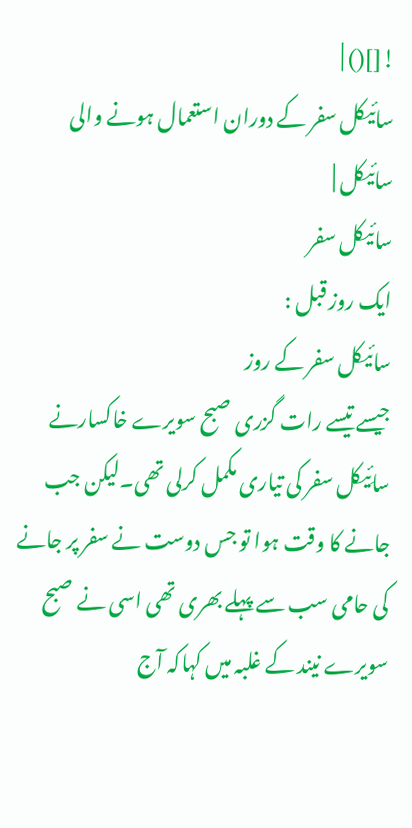![]() |
سائیکل سفر کے دوران استعمال ہونے والی سائیکل |
سائیکل سفر
ایک روز قبل :
سائیکل سفر کے روز
جیسے تیسے رات گزری صبح سویرے خاکسارنے سائِیکل سفر کی تیاری مکمل کرلی تھی۔لیکن جب
جانے کا وقت ہوا تو جس دوست نے سفر پر جانے کی حامی سب سے پہلے بھری تھی اسی نے صبح
سویرے نیند کے غلبہ میں کہاکہ آج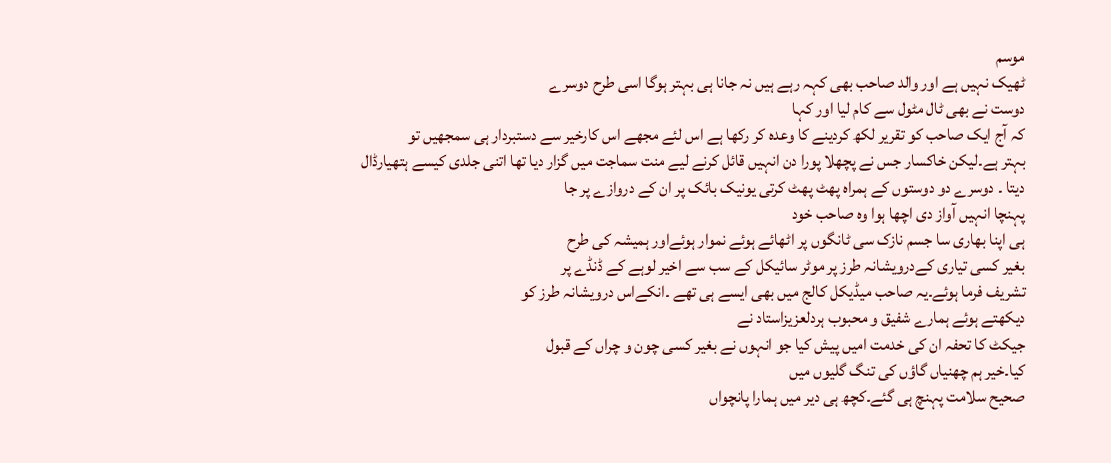موسم
ٹھیک نہیں ہے اور والد صاحب بھی کہہ رہے ہیں نہ جانا ہی بہتر ہوگا اسی طرح دوسرے
دوست نے بھی ٹال مٹول سے کام لیا اور کہا
کہ آج ایک صاحب کو تقریر لکھ کردینے کا وعدہ کر رکھا ہے اس لئے مجھے اس کارخیر سے دستبردار ہی سمجھیں تو
بہتر ہے۔لیکن خاکسار جس نے پچھلا پورا دن انہیں قائل کرنے لیے منت سماجت میں گزار دیا تھا اتنی جلدی کیسے ہتھیارڈال
دیتا ۔ دوسرے دو دوستوں کے ہمراہ پھٹ پھٹ کرتی یونیک بائک پر ان کے دروازے پر جا
پہنچا انہیں آواز دی اچھا ہوا وہ صاحب خود
ہی اپنا بھاری سا جسم نازک سی ٹانگوں پر اٹھائے ہوئے نموار ہوئےاور ہمیشہ کی طرح
بغیر کسی تیاری کےدرویشانہ طرز پر موٹر سائیکل کے سب سے اخیر لوہے کے ڈنڈے پر
تشریف فرما ہوئے۔یہ صاحب میڈیکل کالج میں بھی ایسے ہی تھے ۔انکےاس درویشانہ طرز کو
دیکھتے ہوئے ہمارے شفیق و محبوب ہردلعزیزاستاد نے
جیکٹ کا تحفہ ان کی خدمت امیں پیش کیا جو انہوں نے بغیر کسی چون و چراں کے قبول
کیا۔خیر ہم چھنیاں گاؤں کی تنگ گلیوں میں
صحیح سلامت پہنچ ہی گئے۔کچھ ہی دیر میں ہمارا پانچواں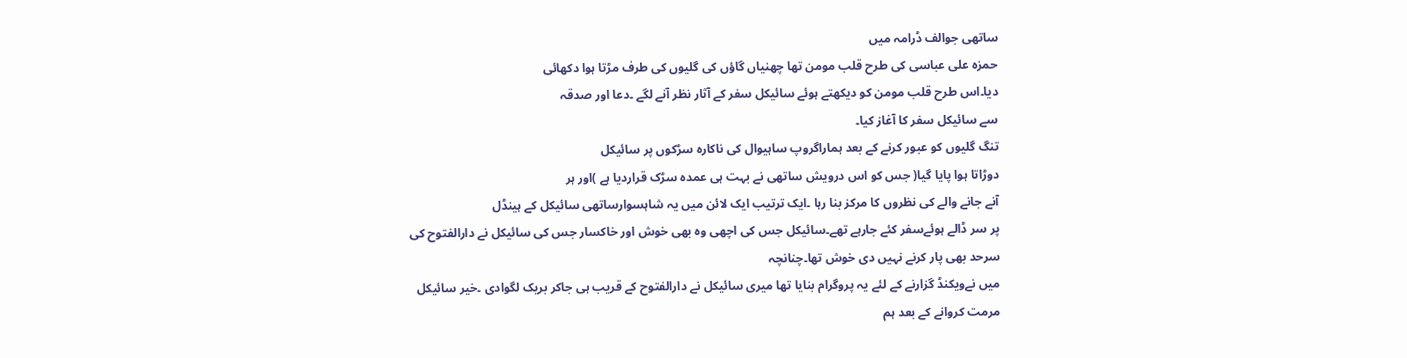ساتھی جوالف ڈرامہ میں
حمزہ علی عباسی کی طرح قلب مومن تھا چھنیاں گاؤں کی گلیوں کی طرف مڑتا ہوا دکھائی
دیا۔اس طرح قلب مومن کو دیکھتے ہوئے سائیکل سفر کے آثار نظر آنے لگے ۔دعا اور صدقہ
سے سائیکل سفر کا آغاز کیا۔
تنگ گلیوں کو عبور کرنے کے بعد ہماراگروپ ساہیوال کی ناکارہ سڑکوں پر سائیکل
دوڑاتا ہوا پایا گیا( جس کو اس درویش ساتھی نے بہت ہی عمدہ سڑک قراردیا ہے )اور ہر
آنے جانے والے کی نظروں کا مرکز بنا رہا ۔ایک ترتیب ایک لائن میں یہ شاہسوارساتھی سائیکل کے ہینڈل
پر سر ڈالے ہوئےسفر کئے جارہے تھے۔سائیکل جس کی اچھی وہ بھی خوش اور خاکسار جس کی سائیکل نے دارالفتوح کی سرحد بھی پار کرنے نہیں دی خوش تھا۔چنانچہ
میں نےویکنڈ گزارنے کے لئے یہ پروگرام بنایا تھا میری سائیکل نے دارالفتوح کے قریب ہی جاکر بریک لگوادی ۔خیر سائیکل مرمت کروانے کے بعد ہم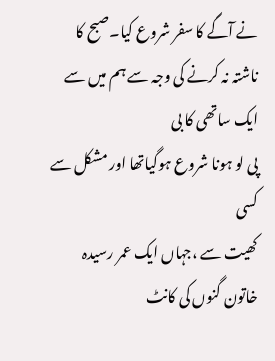نے آگے کا سفر شروع کیا۔صبح کا ناشتہ نہ کرنے کی وجہ سے ہم میں سے ایک ساتھی کا بی
پی لو ہونا شروع ہوگیاتھا اور مشکل سے کسی
کھیت سے ،جہاں ایک عمر رسیدہ خاتون گنوں کی کانٹ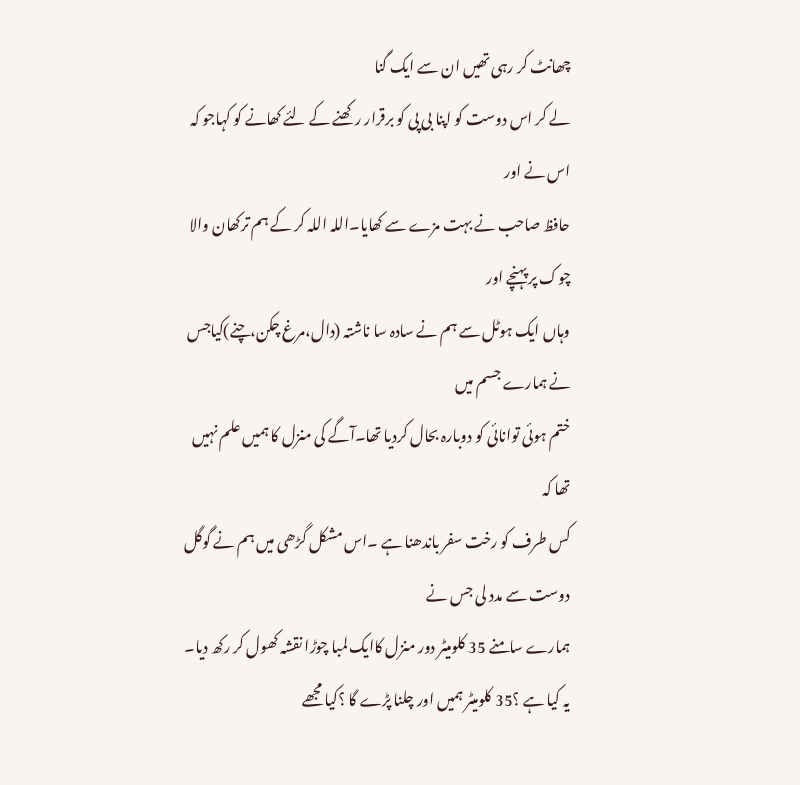چھانٹ کر رہی تھیں ان سے ایک گنا
لے کر اس دوست کو اپنا بی پی کو برقرار رکھنے کے لئے کھانے کو کہاجو کہ اس نے اور
حافظ صاحب نے بہت مزے سے کھایا۔اللہ اللہ کر کے ہم ترکھان والا چوک پر پہنچے اور
وہاں ایک ہوٹل سے ہم نے سادہ سا ناشتہ (دال،مرغ چکن،چنے)کیاجس نے ہمارے جسم میں
ختم ہوئی توانائی کو دوبارہ بحال کردیا تھا۔آگے کی منزل کا ہمیں علم نہیں تھا کہ
کس طرف کو رخت سفر باندھنا ہے ۔اس مشکل گڑھی میں ہم نے گوگل دوست سے مدد لی جس نے
ہمارے سامنے 35 کلومیٹر دور منزل کاایک لمبا چوڑا نقشہ کھول کر رکھ دیا۔
یہ کیا ہے ؟35 کلومیٹر ہمیں اور چلنا پڑے گا ؟کیا مجھے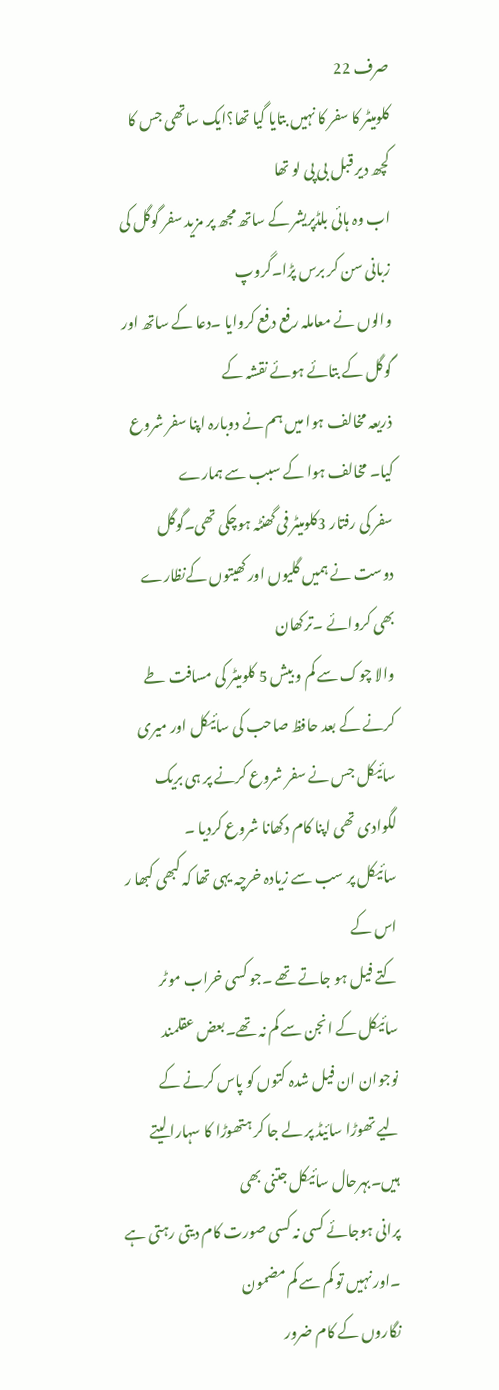صرف 22
کلومیٹر کا سفر کا نہیں بتایا گیا تھا؟ایک ساتھی جس کا کچھ دیر قبل بی پی لو تھا
اب وہ ہائی بلڈپریشر کے ساتھ مجھ پر مزید سفر گوگل کی زبانی سن کر برس پڑا۔گروپ
والوں نے معاملہ رفع دفع کروایا ۔دعا کے ساتھ اور گوگل کے بتائے ہوئے نقشہ کے
ذریعہ مخالف ہوا میں ہم نے دوبارہ اپنا سفر شروع کیا۔ مخالف ہوا کے سبب سے ہمارے
سفر کی رفتار 3کلومیٹر فی گھنٹہ ہوچکی تھی۔گوگل دوست نے ہمیں گلیوں اور کھیتوں کےنظارے بھی کروائے ۔ترکھان
والا چوک سے کم و بیش 5 کلومیٹر کی مسافت طے کرنے کے بعد حافظ صاحب کی سائیکل اور میری
سائیکل جس نے سفر شروع کرنے پر ہی بریک لگوادی تھی اپنا کام دکھانا شروع کردیا ۔
سائیکل پر سب سے زیادہ خرچہ یہی تھا کہ کبھی کبھا ر اس کے
کتے فیل ہو جاتے تھے ۔جو کسی خراب موٹر سائیکل کے انجن سے کم نہ تھے۔بعض عقلمند
نوجوان ان فیل شدہ کتوں کو پاس کرنے کے
لیے تھوڑا سائیڈ پر لے جا کر ہتھوڑا کا سہارا لیتے ہیں۔بہرحال سائیکل جتنی بھی
پرانی ہوجائے کسی نہ کسی صورت کام دیتی رہتی ہے ۔اور نہیں تو کم سے کم مضمون
نگاروں کے کام ضرور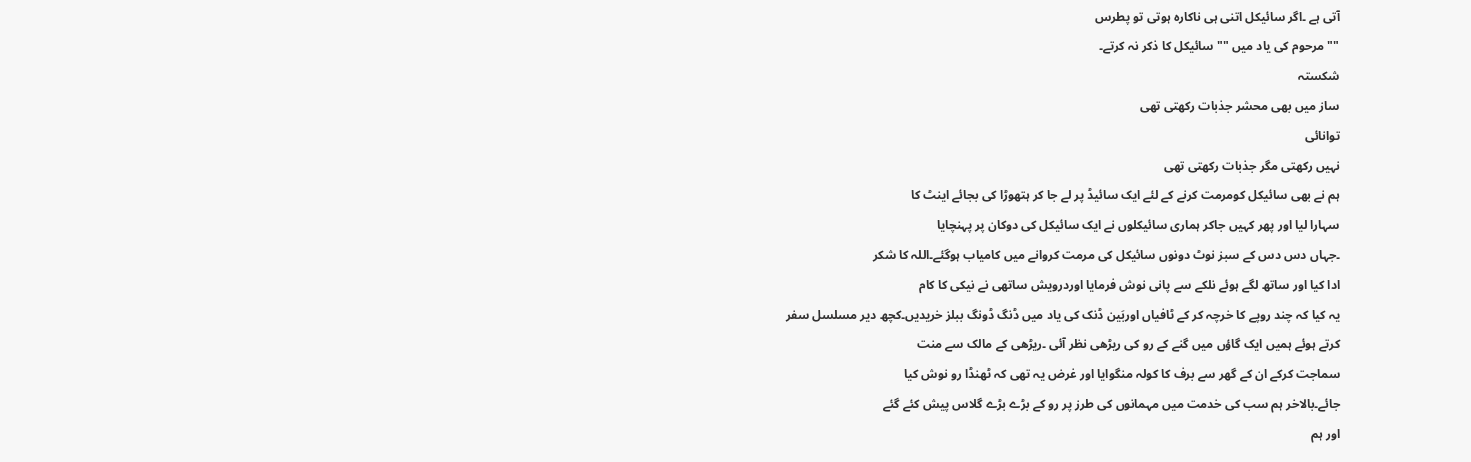آتی ہے ۔اگر سائیکل اتنی ہی ناکارہ ہوتی تو پطرس
""مرحوم کی یاد میں ""سائیکل کا ذکر نہ کرتے۔
شکستہ
ساز میں بھی محشر جذبات رکھتی تھی
توانائی
نہیں رکھتی مگر جذبات رکھتی تھی
ہم نے بھی سائیکل کومرمت کرنے کے لئے ایک سائیڈ پر لے جا کر ہتھوڑا کی بجائے اینٹ کا
سہارا لیا اور پھر کہیں جاکر ہماری سائیکلوں نے ایک سائیکل کی دوکان پر پہنچایا
۔جہاں دس دس کے سبز نوٹ دونوں سائیکل کی مرمت کروانے میں کامیاب ہوگئے۔اللہ کا شکر
ادا کیا اور ساتھ لگے ہوئے نلکے سے پانی نوش فرمایا اوردرویش ساتھی نے نیکی کا کام
یہ کیا کہ چند روپے کا خرچہ کر کے ٹافیاں اوربَین ڈنک کی یاد میں ڈنگ ڈونگ ببلز خریدیں۔کچھ دیر مسلسل سفر
کرتے ہوئے ہمیں ایک گاؤں میں گنے کے رو کی ریڑھی نظر آئی ۔ریڑھی کے مالک سے منت
سماجت کرکے ان کے گھر سے برف کا کولہ منگوایا اور غرض یہ تھی کہ ٹھنڈا رو نوش کیا
جائے۔بالاخر ہم سب کی خدمت میں مہمانوں کی طرز پر رو کے بڑے بڑے گلاس پیش کئے گئے
اور ہم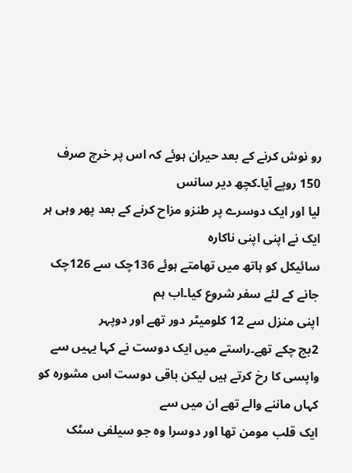رو نوش کرنے کے بعد حیران ہوئے کہ اس پر خرچ صرف 150 روپے آیا۔کچھ دیر سانس
لیا اور ایک دوسرے پر طنزو مزاح کرنے کے بعد پھر وہی ہر ایک نے اپنی اپنی ناکارہ
سائیکل کو ہاتھ میں تھامتے ہوئے 136چک سے 126چک جانے کے لئے سفر شروع کیا۔اب ہم
اپنی منزل سے 12 کلومیٹر دور تھے اور دوپہر
2بج چکے تھے۔راستے میں ایک دوست نے کہا یہیں سے واپسی کا رخ کرتے ہیں لیکن باقی دوست اس مشورہ کو کہاں ماننے والے تھے ان میں سے
ایک قلب مومن تھا اور دوسرا وہ جو سیلفی سٹک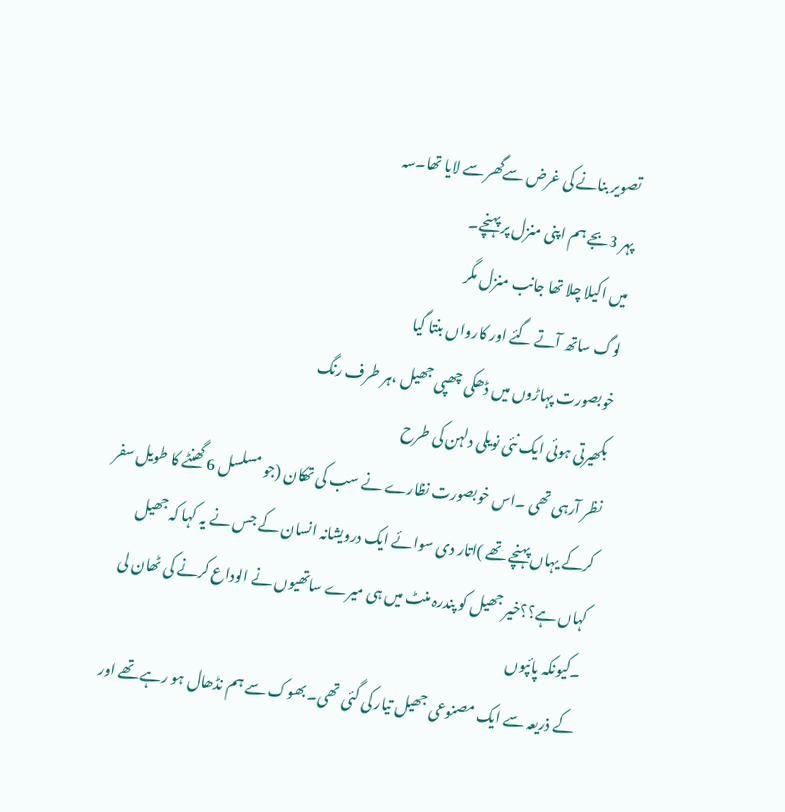تصویر بنانے کی غرض سےگھر سے لایا تھا۔سہ
پہر 3بجے ہم اپنی منزل پر پہنچے۔
میں اکیلا چلا تھا جانب منزل مگر
لوگ ساتھ آتے گئے اور کارواں بنتا گیا
خوبصورت پہاڑوں میں ڈھکی چھپی جھیل ،ہر طرف رنگ
بکھیرتی ہوئی ایک نئی نویلی دلہن کی طرح
نظر آرہی تھی ۔اس خوبصورت نظارے نے سب کی تھکان (جو مسلسل 6 گھنٹے کا طویل سفر
کرکے یہاں پہنچے تھے )اتار دی سوائے ایک درویشانہ انسان کے جس نے یہ کہا کہ جھیل
کہاں ہے؟؟خیر جھیل کو پندرہ منٹ میں ہی میرے ساتھیوں نے الوداع کرنے کی ٹھان لی ۔کیونکہ پائپوں
کے ذریعہ سے ایک مصنوعی جھیل تیار کی گئی تھی۔ بھوک سے ہم نڈھال ہو رہے تھے اور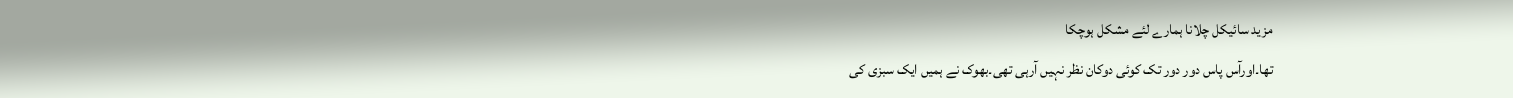مزید سائیکل چلانا ہمارے لئے مشکل ہوچکا
تھا۔اورآس پاس دور دور تک کوئی دوکان نظر نہیں آرہی تھی۔بھوک نے ہمیں ایک سبزی کی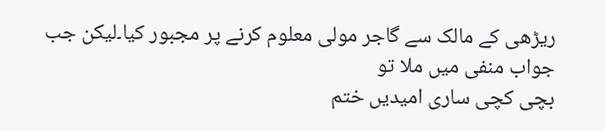ریڑھی کے مالک سے گاجر مولی معلوم کرنے پر مجبور کیا۔لیکن جب جواب منفی میں ملا تو
بچی کچی ساری امیدیں ختم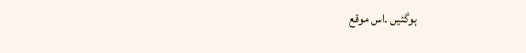ہوگئیں ۔اس موقع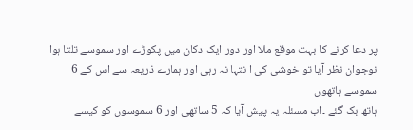پر دعا کرنے کا بہت موقع ملا اور دور ایک دکان میں پکوڑے اور سموسے تلتا ہوا
نوجوان نظر آیا تو خوشی کی ا نتہا نہ رہی اور ہمارے ذریعہ سے اس کے 6 سموسے ہاتھوں
ہاتھ بک گئے ۔اب مسئلہ یہ پیش آیا کہ 5 ساتھی اور 6 سموسوں کو کیسے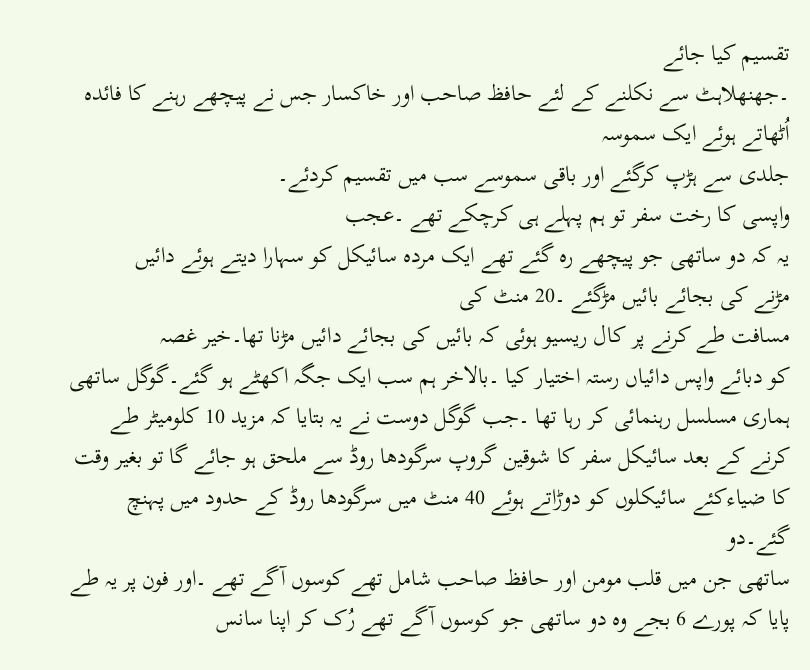تقسیم کیا جائے
۔جھنھلاہٹ سے نکلنے کے لئے حافظ صاحب اور خاکسار جس نے پیچھے رہنے کا فائدہ اُٹھاتے ہوئے ایک سموسہ
جلدی سے ہڑپ کرگئے اور باقی سموسے سب میں تقسیم کردئے۔
واپسی کا رخت سفر تو ہم پہلے ہی کرچکے تھے ۔عجب
یہ کہ دو ساتھی جو پیچھے رہ گئے تھے ایک مردہ سائیکل کو سہارا دیتے ہوئے دائیں
مڑنے کی بجائے بائیں مڑگئے ۔20 منٹ کی
مسافت طے کرنے پر کال ریسیو ہوئی کہ بائیں کی بجائے دائیں مڑنا تھا۔خیر غصہ
کو دبائے واپس دائیاں رستہ اختیار کیا ۔بالاخر ہم سب ایک جگہ اکھٹے ہو گئے۔گوگل ساتھی ہماری مسلسل رہنمائی کر رہا تھا ۔جب گوگل دوست نے یہ بتایا کہ مزید 10 کلومیٹر طے
کرنے کے بعد سائیکل سفر کا شوقین گروپ سرگودھا روڈ سے ملحق ہو جائے گا تو بغیر وقت
کا ضیاءکئے سائیکلوں کو دوڑاتے ہوئے 40 منٹ میں سرگودھا روڈ کے حدود میں پہنچ گئے۔دو
ساتھی جن میں قلب مومن اور حافظ صاحب شامل تھے کوسوں آگے تھے ۔اور فون پر یہ طے
پایا کہ پورے 6 بجے وہ دو ساتھی جو کوسوں آگے تھے رُک کر اپنا سانس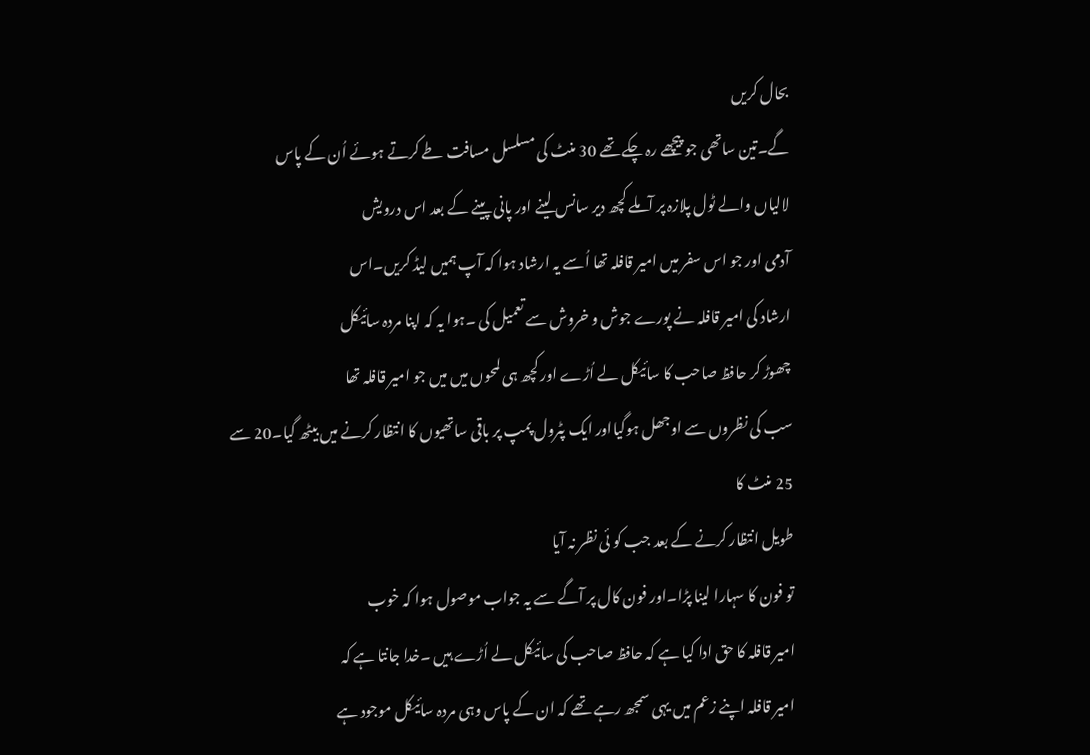بحال کریں
گے۔تین ساتھی جو پیچھے رہ چکے تھے 30 منٹ کی مسلسل مسافت طے کرتے ہوئے اُن کے پاس
لالیاں والے ٹول پلازہ پر آملے کچھ دیر سانس لینے اور پانی پینے کے بعد اس درویش
آدمی اور جو اس سفر میں امیر قافلہ تھا اُسے یہ ارشاد ہوا کہ آپ ہمیں لیڈ کریں۔اس
ارشاد کی امیر قافلہ نے پورے جوش و خروش سے تعمیل کی ۔ہوا یہ کہ اپنا مردہ سائیکل
چھوڑ کر حافظ صاحب کا سائیکل لے اُڑے اور کچھ ہی لمحوں میں میں جو امیر قافلہ تھا
سب کی نظروں سے اوجھل ہوگیااور ایک پٹرول پمپ پر باقی ساتھیوں کا انتظار کرنے میں بیٹھ گیا۔20 سے 25 منٹ کا
طویل انتظار کرنے کے بعد جب کو ئی نظر نہ آیا
تو فون کا سہارا لینا پڑا۔اور فون کال پر آگے سے یہ جواب موصول ہوا کہ خوب
امیر قافلہ کا حق ادا کیا ہے کہ حافظ صاحب کی سائیکل لے اُڑے ہیں ۔خدا جانتا ہے کہ
امیر قافلہ اپنے زعم میں یہی سمجھ رہے تھے کہ ان کے پاس وہی مردہ سائیکل موجود ہے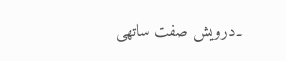۔درویش صفت ساتھی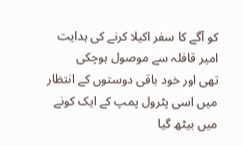کو آگے کا سفر اکیلا کرنے کی ہدایت امیر قافلہ سے موصول ہوچکی
تھی اور خود باقی دوستوں کے انتظار میں اسی پٹرول پمپ کے ایک کونے میں بیٹھ گیا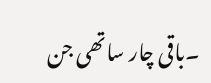۔باقی چار ساتھی جن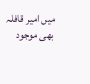میں امیر قافلہ بھی موجود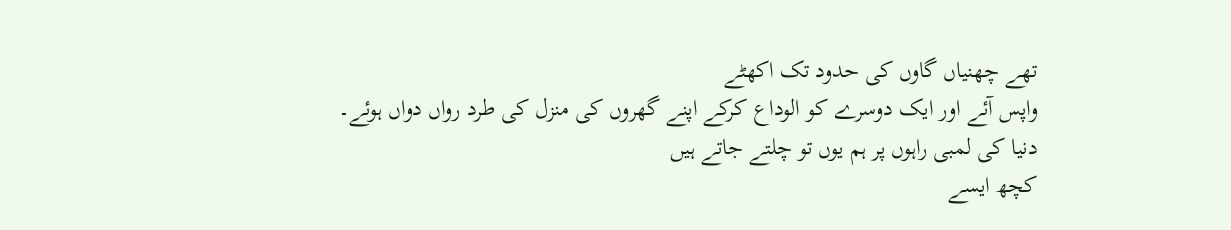تھے چھنیاں گاوں کی حدود تک اکھٹے
واپس آئے اور ایک دوسرے کو الوداع کرکے اپنے گھروں کی منزل کی طرد رواں دواں ہوئے۔
دنیا کی لمبی راہوں پر ہم یوں تو چلتے جاتے ہیں
کچھ ایسے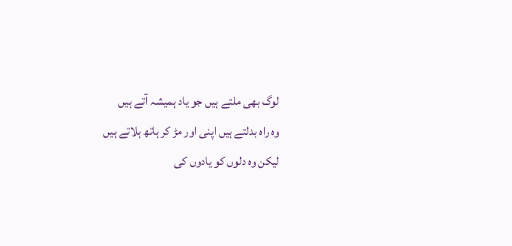لوگ بھی ملتے ہیں جو یاد ہمیشہ آتے ہیں
وہ راہ بدلتے ہیں اپنی اور مڑ کر ہاتھ ہلاتے ہیں
لیکن وہ دلوں کو یادوں کی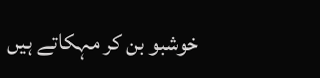خوشبو بن کر مہکاتے ہیں